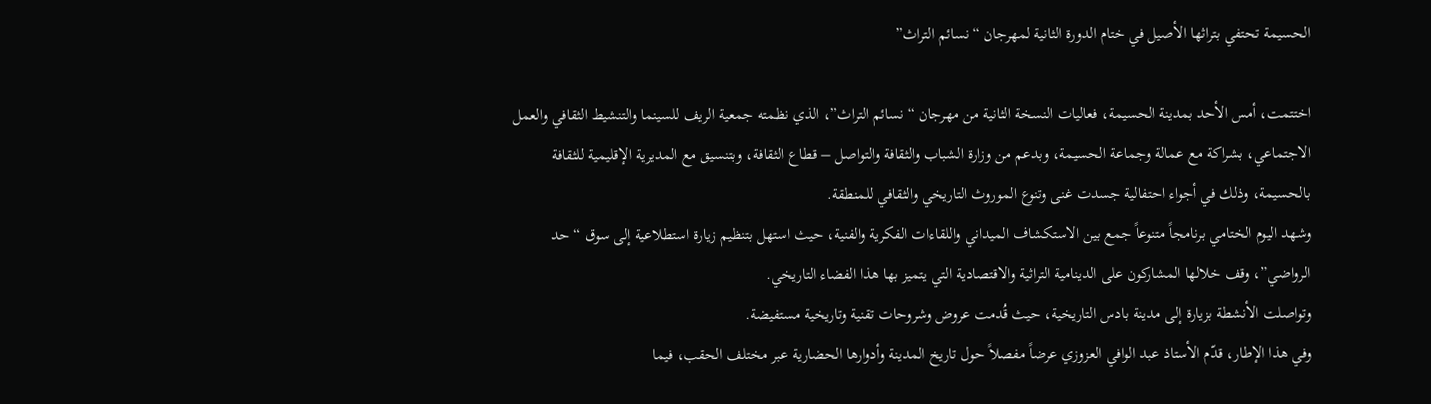الحسيمة تحتفي بتراثها الأصيل في ختام الدورة الثانية لمهرجان “نسائم التراث”

اختتمت، أمس الأحد بمدينة الحسيمة، فعاليات النسخة الثانية من مهرجان “نسائم التراث”، الذي نظمته جمعية الريف للسينما والتنشيط الثقافي والعمل الاجتماعي، بشراكة مع عمالة وجماعة الحسيمة، وبدعم من وزارة الشباب والثقافة والتواصل – قطاع الثقافة، وبتنسيق مع المديرية الإقليمية للثقافة بالحسيمة، وذلك في أجواء احتفالية جسدت غنى وتنوع الموروث التاريخي والثقافي للمنطقة.
وشهد اليوم الختامي برنامجاً متنوعاً جمع بين الاستكشاف الميداني واللقاءات الفكرية والفنية، حيث استهل بتنظيم زيارة استطلاعية إلى سوق “حد الرواضي”، وقف خلالها المشاركون على الدينامية التراثية والاقتصادية التي يتميز بها هذا الفضاء التاريخي.
وتواصلت الأنشطة بزيارة إلى مدينة بادس التاريخية، حيث قُدمت عروض وشروحات تقنية وتاريخية مستفيضة.
وفي هذا الإطار، قدّم الأستاذ عبد الوافي العزوزي عرضاً مفصلاً حول تاريخ المدينة وأدوارها الحضارية عبر مختلف الحقب، فيما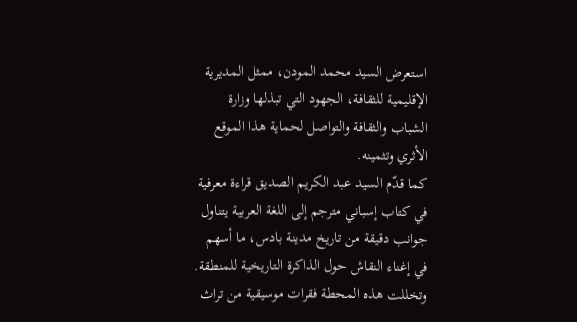استعرض السيد محمد المودن، ممثل المديرية الإقليمية للثقافة، الجهود التي تبذلها وزارة الشباب والثقافة والتواصل لحماية هذا الموقع الأثري وتثمينه.
كما قدّم السيد عبد الكريم الصديق قراءة معرفية في كتاب إسباني مترجم إلى اللغة العربية يتناول جوانب دقيقة من تاريخ مدينة بادس، ما أسهم في إغناء النقاش حول الذاكرة التاريخية للمنطقة.
وتخللت هذه المحطة فقرات موسيقية من تراث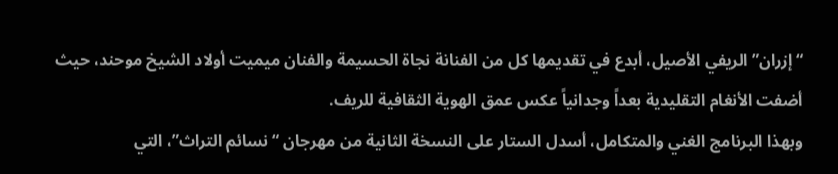“إزران” الريفي الأصيل، أبدع في تقديمها كل من الفنانة نجاة الحسيمة والفنان ميميت أولاد الشيخ موحند، حيث أضفت الأنغام التقليدية بعداً وجدانياً عكس عمق الهوية الثقافية للريف.
وبهذا البرنامج الغني والمتكامل، أسدل الستار على النسخة الثانية من مهرجان “نسائم التراث”، التي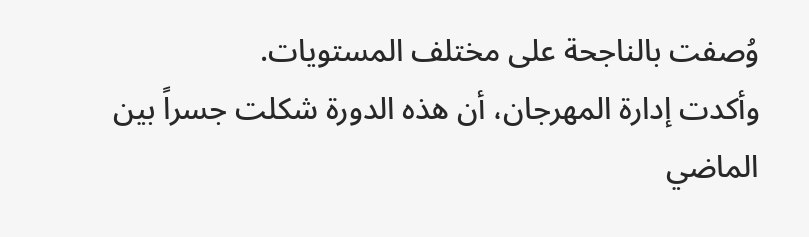وُصفت بالناجحة على مختلف المستويات.
وأكدت إدارة المهرجان، أن هذه الدورة شكلت جسراً بين الماضي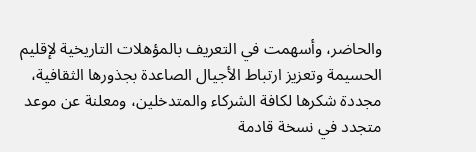والحاضر، وأسهمت في التعريف بالمؤهلات التاريخية لإقليم الحسيمة وتعزيز ارتباط الأجيال الصاعدة بجذورها الثقافية، مجددة شكرها لكافة الشركاء والمتدخلين، ومعلنة عن موعد متجدد في نسخة قادمة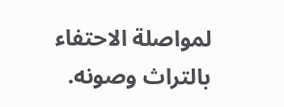لمواصلة الاحتفاء بالتراث وصونه.